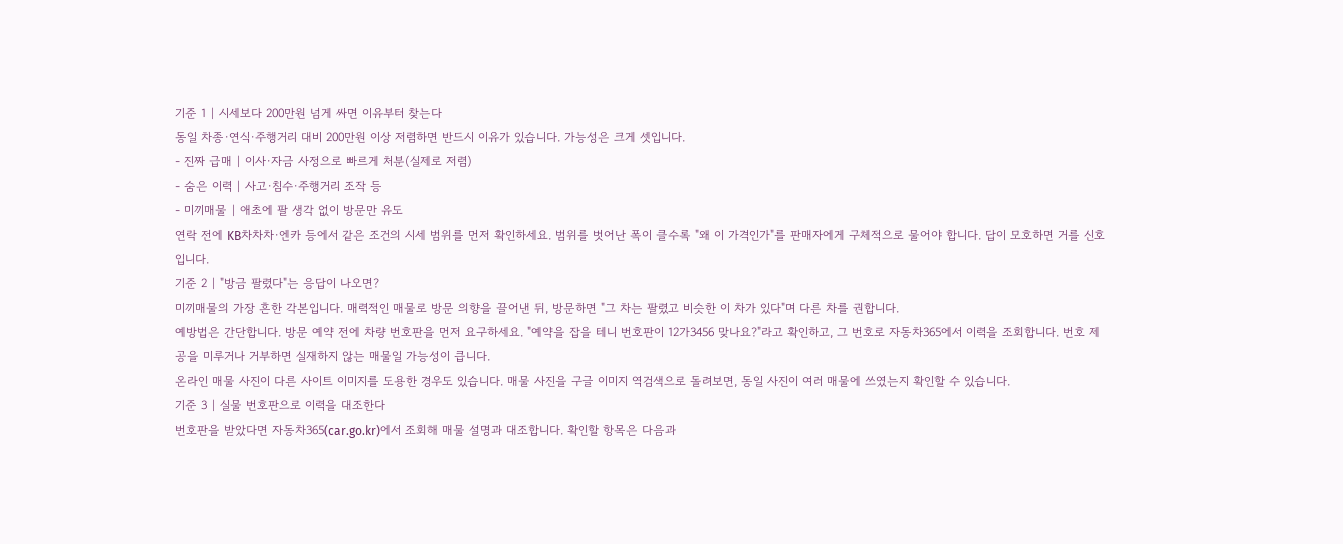기준 1 | 시세보다 200만원 넘게 싸면 이유부터 찾는다
동일 차종·연식·주행거리 대비 200만원 이상 저렴하면 반드시 이유가 있습니다. 가능성은 크게 셋입니다.
- 진짜 급매 | 이사·자금 사정으로 빠르게 처분(실제로 저렴)
- 숨은 이력 | 사고·침수·주행거리 조작 등
- 미끼매물 | 애초에 팔 생각 없이 방문만 유도
연락 전에 KB차차차·엔카 등에서 같은 조건의 시세 범위를 먼저 확인하세요. 범위를 벗어난 폭이 클수록 "왜 이 가격인가"를 판매자에게 구체적으로 물어야 합니다. 답이 모호하면 거를 신호입니다.
기준 2 | "방금 팔렸다"는 응답이 나오면?
미끼매물의 가장 흔한 각본입니다. 매력적인 매물로 방문 의향을 끌어낸 뒤, 방문하면 "그 차는 팔렸고 비슷한 이 차가 있다"며 다른 차를 권합니다.
예방법은 간단합니다. 방문 예약 전에 차량 번호판을 먼저 요구하세요. "예약을 잡을 테니 번호판이 12가3456 맞나요?"라고 확인하고, 그 번호로 자동차365에서 이력을 조회합니다. 번호 제공을 미루거나 거부하면 실재하지 않는 매물일 가능성이 큽니다.
온라인 매물 사진이 다른 사이트 이미지를 도용한 경우도 있습니다. 매물 사진을 구글 이미지 역검색으로 돌려보면, 동일 사진이 여러 매물에 쓰였는지 확인할 수 있습니다.
기준 3 | 실물 번호판으로 이력을 대조한다
번호판을 받았다면 자동차365(car.go.kr)에서 조회해 매물 설명과 대조합니다. 확인할 항목은 다음과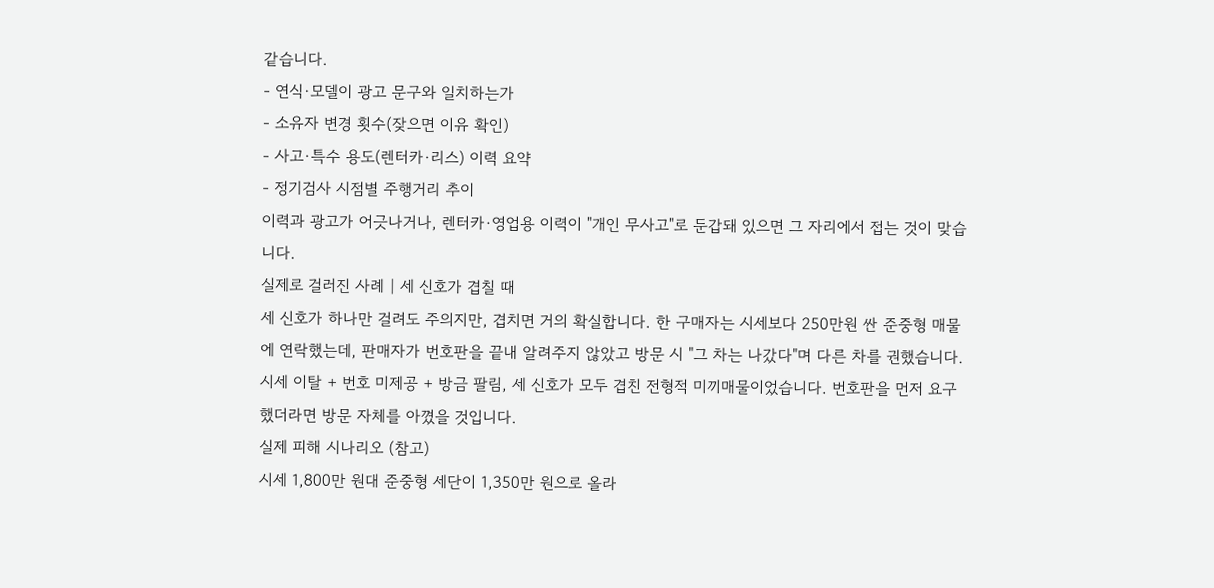같습니다.
- 연식·모델이 광고 문구와 일치하는가
- 소유자 변경 횟수(잦으면 이유 확인)
- 사고·특수 용도(렌터카·리스) 이력 요약
- 정기검사 시점별 주행거리 추이
이력과 광고가 어긋나거나, 렌터카·영업용 이력이 "개인 무사고"로 둔갑돼 있으면 그 자리에서 접는 것이 맞습니다.
실제로 걸러진 사례 | 세 신호가 겹칠 때
세 신호가 하나만 걸려도 주의지만, 겹치면 거의 확실합니다. 한 구매자는 시세보다 250만원 싼 준중형 매물에 연락했는데, 판매자가 번호판을 끝내 알려주지 않았고 방문 시 "그 차는 나갔다"며 다른 차를 권했습니다. 시세 이탈 + 번호 미제공 + 방금 팔림, 세 신호가 모두 겹친 전형적 미끼매물이었습니다. 번호판을 먼저 요구했더라면 방문 자체를 아꼈을 것입니다.
실제 피해 시나리오 (참고)
시세 1,800만 원대 준중형 세단이 1,350만 원으로 올라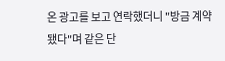온 광고를 보고 연락했더니 "방금 계약됐다"며 같은 단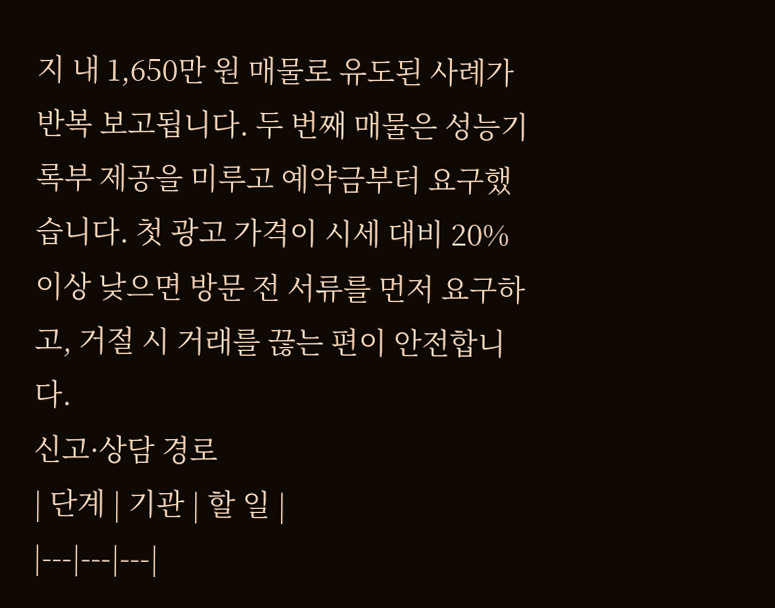지 내 1,650만 원 매물로 유도된 사례가 반복 보고됩니다. 두 번째 매물은 성능기록부 제공을 미루고 예약금부터 요구했습니다. 첫 광고 가격이 시세 대비 20% 이상 낮으면 방문 전 서류를 먼저 요구하고, 거절 시 거래를 끊는 편이 안전합니다.
신고·상담 경로
| 단계 | 기관 | 할 일 |
|---|---|---|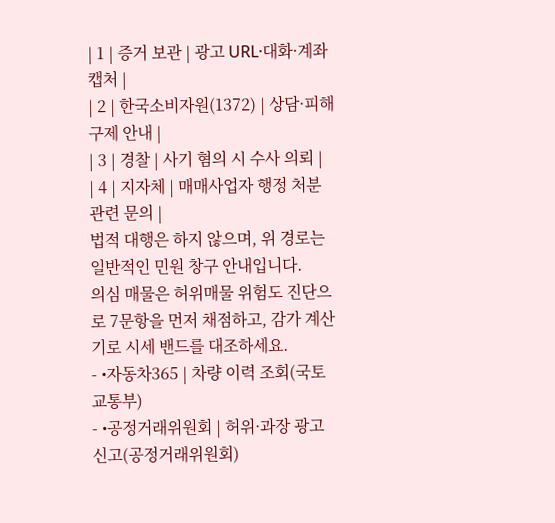| 1 | 증거 보관 | 광고 URL·대화·계좌 캡처 |
| 2 | 한국소비자원(1372) | 상담·피해 구제 안내 |
| 3 | 경찰 | 사기 혐의 시 수사 의뢰 |
| 4 | 지자체 | 매매사업자 행정 처분 관련 문의 |
법적 대행은 하지 않으며, 위 경로는 일반적인 민원 창구 안내입니다.
의심 매물은 허위매물 위험도 진단으로 7문항을 먼저 채점하고, 감가 계산기로 시세 밴드를 대조하세요.
- •자동차365 | 차량 이력 조회(국토교통부)
- •공정거래위원회 | 허위·과장 광고 신고(공정거래위원회)